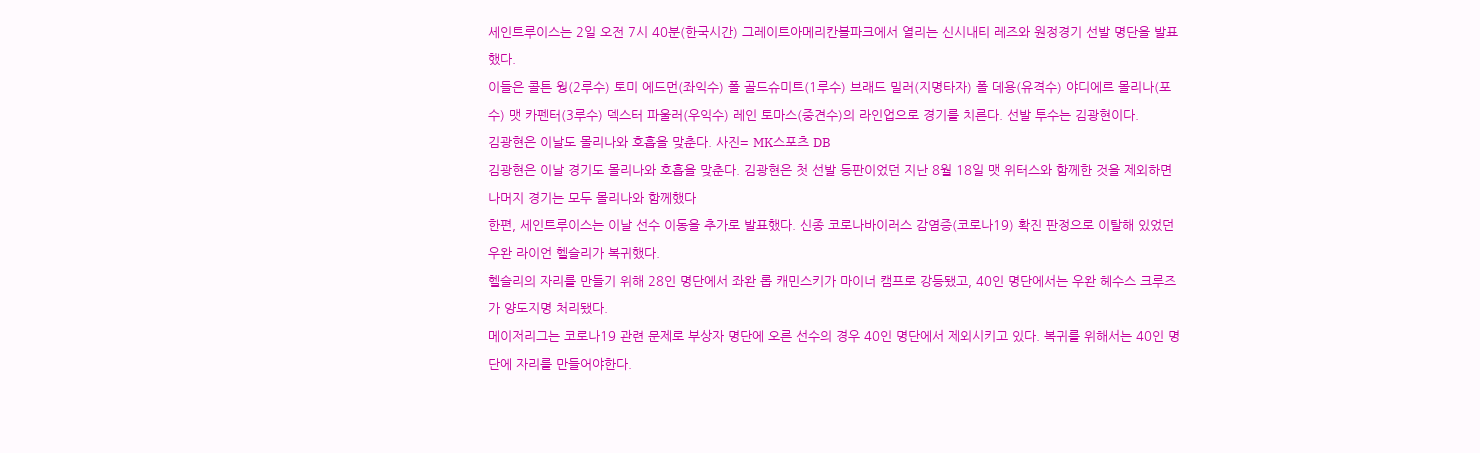세인트루이스는 2일 오전 7시 40분(한국시간) 그레이트아메리칸볼파크에서 열리는 신시내티 레즈와 원정경기 선발 명단을 발표했다.
이들은 콜튼 웡(2루수) 토미 에드먼(좌익수) 폴 골드슈미트(1루수) 브래드 밀러(지명타자) 폴 데용(유격수) 야디에르 몰리나(포수) 맷 카펜터(3루수) 덱스터 파울러(우익수) 레인 토마스(중견수)의 라인업으로 경기를 치른다. 선발 투수는 김광현이다.
김광현은 이날도 몰리나와 호흡을 맞춘다. 사진= MK스포츠 DB
김광현은 이날 경기도 몰리나와 호흡을 맞춘다. 김광현은 첫 선발 등판이었던 지난 8월 18일 맷 위터스와 함께한 것을 제외하면 나머지 경기는 모두 몰리나와 함께했다
한편, 세인트루이스는 이날 선수 이동을 추가로 발표했다. 신종 코로나바이러스 감염증(코로나19) 확진 판정으로 이탈해 있었던 우완 라이언 헬슬리가 복귀했다.
헬슬리의 자리를 만들기 위해 28인 명단에서 좌완 롭 캐민스키가 마이너 캠프로 강등됐고, 40인 명단에서는 우완 헤수스 크루즈가 양도지명 처리됐다.
메이저리그는 코로나19 관련 문제로 부상자 명단에 오른 선수의 경우 40인 명단에서 제외시키고 있다. 복귀를 위해서는 40인 명단에 자리를 만들어야한다.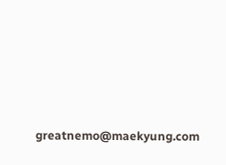greatnemo@maekyung.com